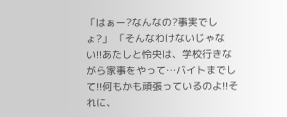「はぁー?なんなの?事実でしょ?」 「そんなわけないじゃない!!あたしと怜央は、学校行きながら家事をやって…バイトまでして!!何もかも頑張っているのよ!!それに、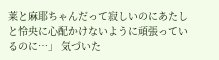莱と麻耶ちゃんだって寂しいのにあたしと怜央に心配かけないように頑張っているのに…」 気づいた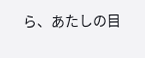ら、あたしの目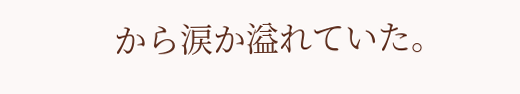から涙か溢れていた。